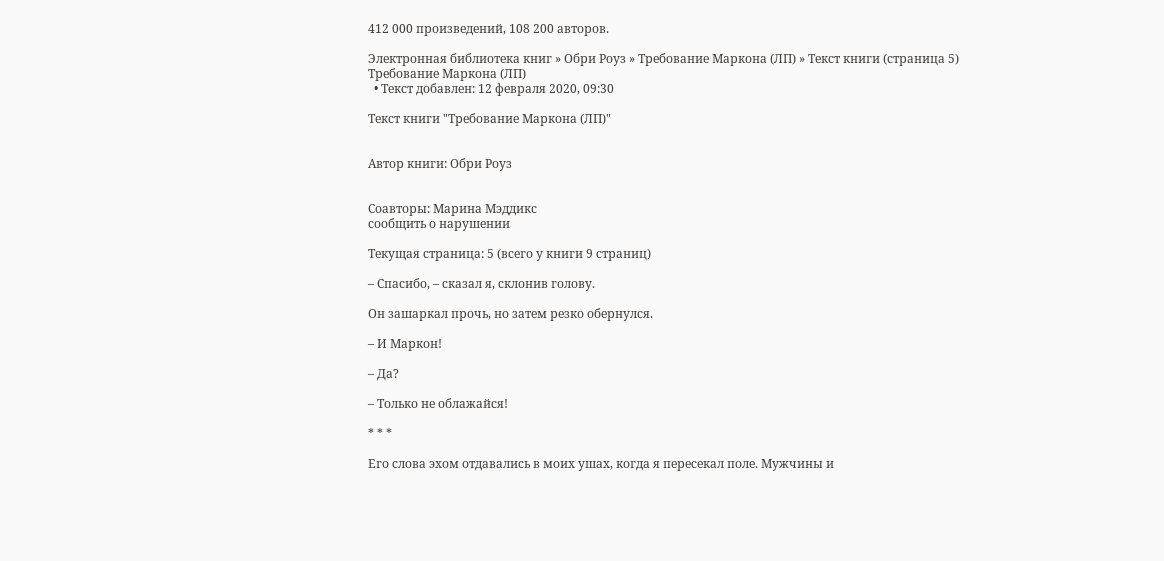412 000 произведений, 108 200 авторов.

Электронная библиотека книг » Обри Роуз » Требование Маркона (ЛП) » Текст книги (страница 5)
Требование Маркона (ЛП)
  • Текст добавлен: 12 февраля 2020, 09:30

Текст книги "Требование Маркона (ЛП)"


Автор книги: Обри Роуз


Соавторы: Марина Мэддикс
сообщить о нарушении

Текущая страница: 5 (всего у книги 9 страниц)

– Спасибо, – сказал я, склонив голову.

Он зашаркал прочь, но затем резко обернулся.

– И Маркон!

– Да?

– Только не облажайся!

* * *

Его слова эхом отдавались в моих ушах, когда я пересекал поле. Мужчины и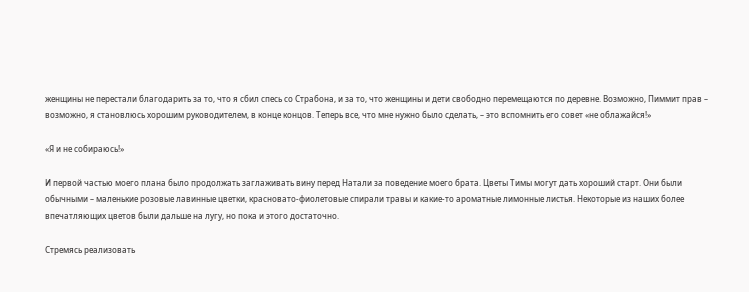женщины не перестали благодарить за то, что я сбил спесь со Страбона, и за то, что женщины и дети свободно перемещаются по деревне. Возможно, Пиммит прав – возможно, я становлюсь хорошим руководителем, в конце концов. Теперь все, что мне нужно было сделать, – это вспомнить его совет «не облажайся!»

«Я и не собираюсь!»

И первой частью моего плана было продолжать заглаживать вину перед Натали за поведение моего брата. Цветы Тимы могут дать хороший старт. Они были обычными – маленькие розовые лавинные цветки, красновато-фиолетовые спирали травы и какие-то ароматные лимонные листья. Некоторые из наших более впечатляющих цветов были дальше на лугу, но пока и этого достаточно.

Стремясь реализовать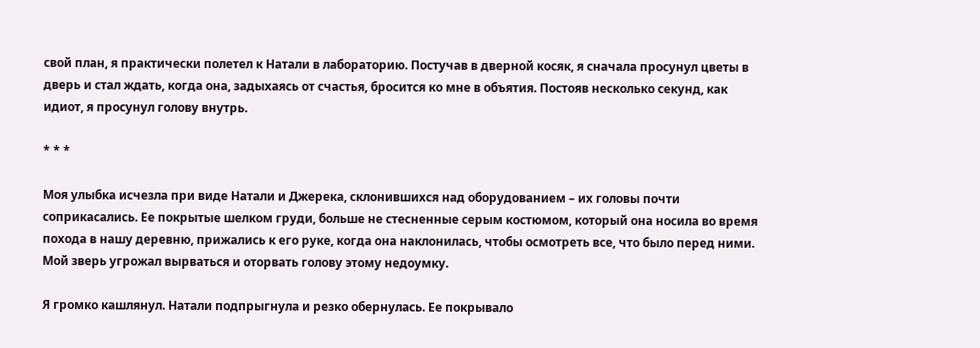свой план, я практически полетел к Натали в лабораторию. Постучав в дверной косяк, я сначала просунул цветы в дверь и стал ждать, когда она, задыхаясь от счастья, бросится ко мне в объятия. Постояв несколько секунд, как идиот, я просунул голову внутрь.

* * *

Моя улыбка исчезла при виде Натали и Джерека, склонившихся над оборудованием – их головы почти соприкасались. Ее покрытые шелком груди, больше не стесненные серым костюмом, который она носила во время похода в нашу деревню, прижались к его руке, когда она наклонилась, чтобы осмотреть все, что было перед ними. Мой зверь угрожал вырваться и оторвать голову этому недоумку.

Я громко кашлянул. Натали подпрыгнула и резко обернулась. Ее покрывало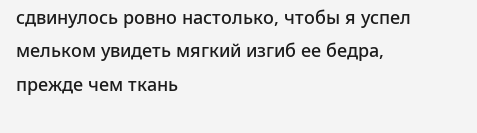сдвинулось ровно настолько, чтобы я успел мельком увидеть мягкий изгиб ее бедра, прежде чем ткань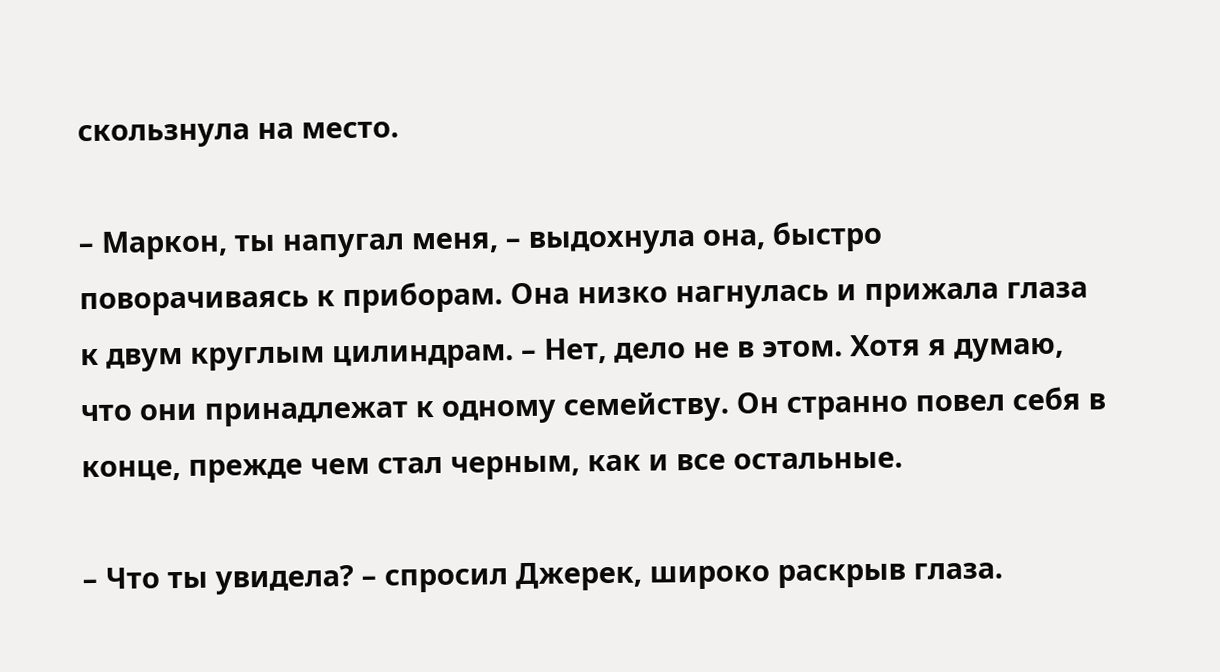скользнула на место.

– Маркон, ты напугал меня, – выдохнула она, быстро поворачиваясь к приборам. Она низко нагнулась и прижала глаза к двум круглым цилиндрам. – Нет, дело не в этом. Хотя я думаю, что они принадлежат к одному семейству. Он странно повел себя в конце, прежде чем стал черным, как и все остальные.

– Что ты увидела? – спросил Джерек, широко раскрыв глаза.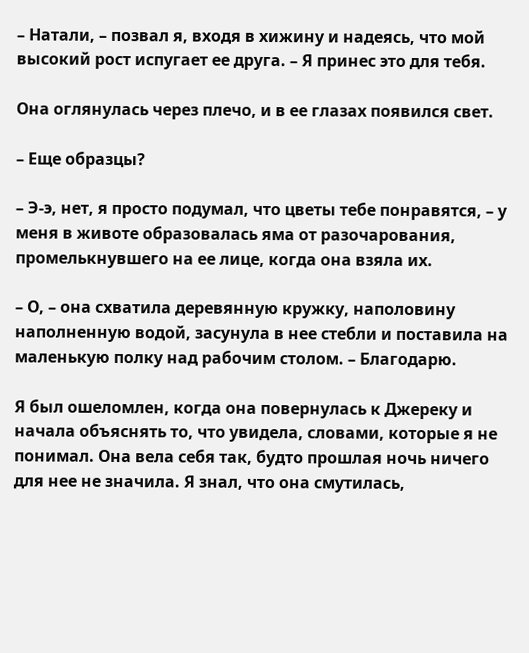– Натали, – позвал я, входя в хижину и надеясь, что мой высокий рост испугает ее друга. – Я принес это для тебя.

Она оглянулась через плечо, и в ее глазах появился свет.

– Еще образцы?

– Э-э, нет, я просто подумал, что цветы тебе понравятся, – у меня в животе образовалась яма от разочарования, промелькнувшего на ее лице, когда она взяла их.

– О, – она схватила деревянную кружку, наполовину наполненную водой, засунула в нее стебли и поставила на маленькую полку над рабочим столом. – Благодарю.

Я был ошеломлен, когда она повернулась к Джереку и начала объяснять то, что увидела, словами, которые я не понимал. Она вела себя так, будто прошлая ночь ничего для нее не значила. Я знал, что она смутилась,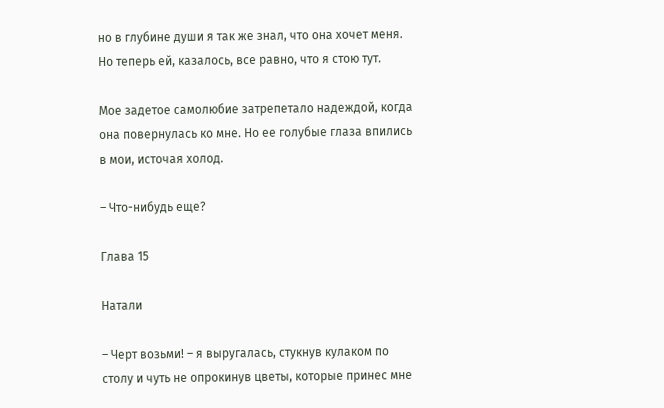но в глубине души я так же знал, что она хочет меня. Но теперь ей, казалось, все равно, что я стою тут.

Мое задетое самолюбие затрепетало надеждой, когда она повернулась ко мне. Но ее голубые глаза впились в мои, источая холод.

– Что-нибудь еще?

Глава 15

Натали

– Черт возьми! – я выругалась, стукнув кулаком по столу и чуть не опрокинув цветы, которые принес мне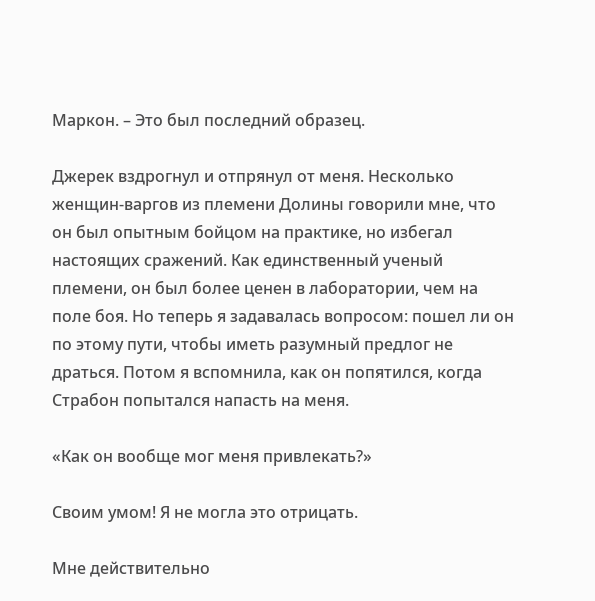Маркон. – Это был последний образец.

Джерек вздрогнул и отпрянул от меня. Несколько женщин-варгов из племени Долины говорили мне, что он был опытным бойцом на практике, но избегал настоящих сражений. Как единственный ученый племени, он был более ценен в лаборатории, чем на поле боя. Но теперь я задавалась вопросом: пошел ли он по этому пути, чтобы иметь разумный предлог не драться. Потом я вспомнила, как он попятился, когда Страбон попытался напасть на меня.

«Как он вообще мог меня привлекать?»

Своим умом! Я не могла это отрицать.

Мне действительно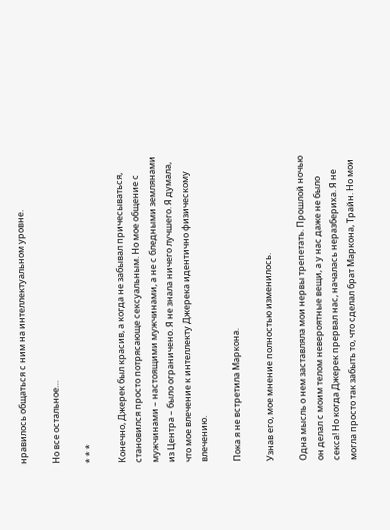нравилось общаться с ним на интеллектуальном уровне.

Но все остальное…

* * *

Конечно, Джерек был красив, а когда не забывал причесываться, становился просто потрясающе сексуальным. Но мое общение с мужчинами – настоящими мужчинами, а не с бледными землянами из Центра – было ограничено. Я не знала ничего лучшего. Я думала, что мое влечение к интеллекту Джерека идентично физическому влечению.

Пока я не встретила Маркона.

Узнав его, мое мнение полностью изменилось.

Одна мысль о нем заставляла мои нервы трепетать. Прошлой ночью он делал с моим телом невероятные вещи, а у нас даже не было секса! Но когда Джерек прервал нас, началась неразбериха. Я не могла просто так забыть то, что сделал брат Маркона, Трайн. Но мои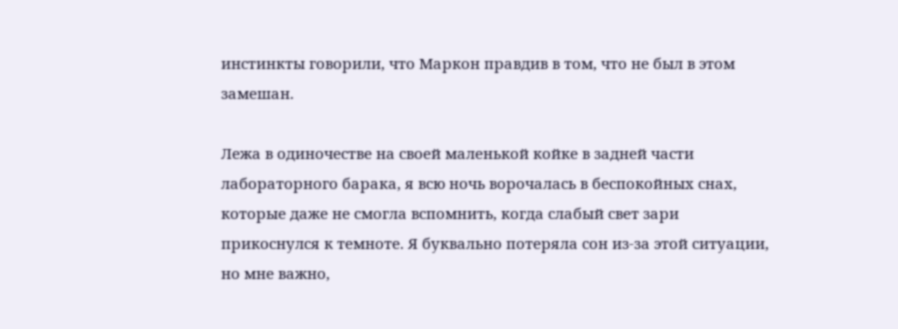инстинкты говорили, что Маркон правдив в том, что не был в этом замешан.

Лежа в одиночестве на своей маленькой койке в задней части лабораторного барака, я всю ночь ворочалась в беспокойных снах, которые даже не смогла вспомнить, когда слабый свет зари прикоснулся к темноте. Я буквально потеряла сон из-за этой ситуации, но мне важно,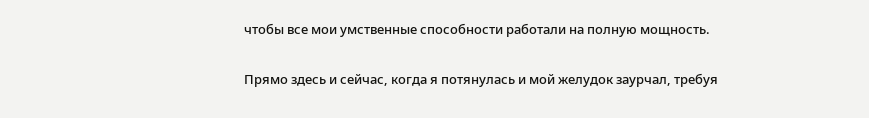чтобы все мои умственные способности работали на полную мощность.

Прямо здесь и сейчас, когда я потянулась и мой желудок заурчал, требуя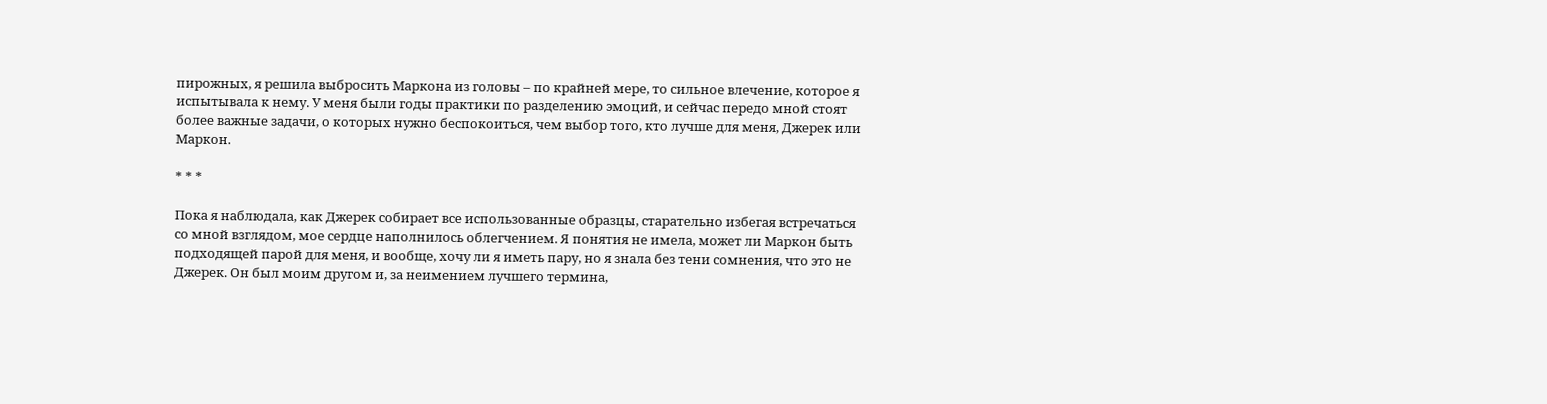пирожных, я решила выбросить Маркона из головы – по крайней мере, то сильное влечение, которое я испытывала к нему. У меня были годы практики по разделению эмоций, и сейчас передо мной стоят более важные задачи, о которых нужно беспокоиться, чем выбор того, кто лучше для меня, Джерек или Маркон.

* * *

Пока я наблюдала, как Джерек собирает все использованные образцы, старательно избегая встречаться со мной взглядом, мое сердце наполнилось облегчением. Я понятия не имела, может ли Маркон быть подходящей парой для меня, и вообще, хочу ли я иметь пару, но я знала без тени сомнения, что это не Джерек. Он был моим другом и, за неимением лучшего термина,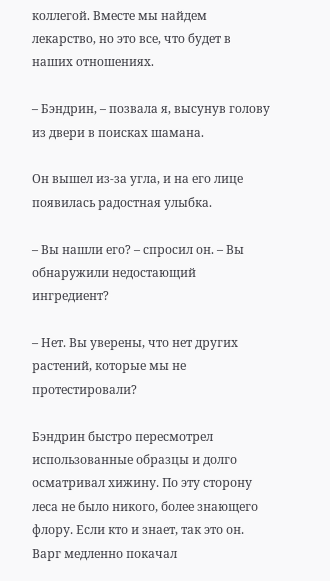коллегой. Вместе мы найдем лекарство, но это все, что будет в наших отношениях.

– Бэндрин, – позвала я, высунув голову из двери в поисках шамана.

Он вышел из-за угла, и на его лице появилась радостная улыбка.

– Вы нашли его? – спросил он. – Вы обнаружили недостающий ингредиент?

– Нет. Вы уверены, что нет других растений, которые мы не протестировали?

Бэндрин быстро пересмотрел использованные образцы и долго осматривал хижину. По эту сторону леса не было никого, более знающего флору. Если кто и знает, так это он. Варг медленно покачал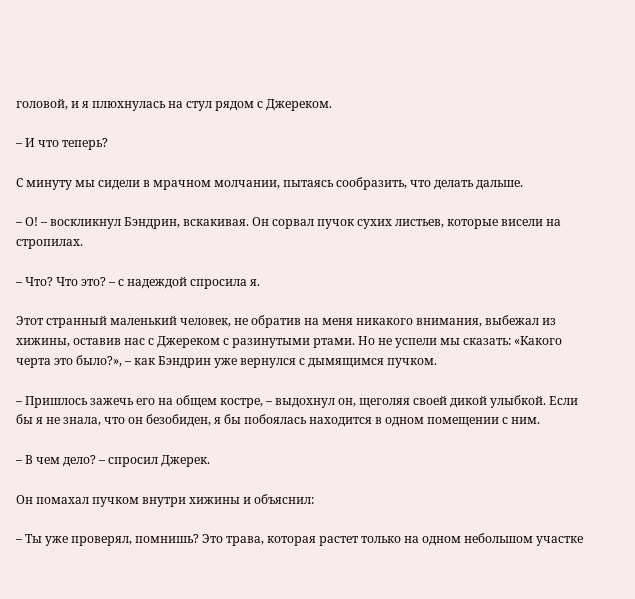головой, и я плюхнулась на стул рядом с Джереком.

– И что теперь?

С минуту мы сидели в мрачном молчании, пытаясь сообразить, что делать дальше.

– О! – воскликнул Бэндрин, вскакивая. Он сорвал пучок сухих листьев, которые висели на стропилах.

– Что? Что это? – с надеждой спросила я.

Этот странный маленький человек, не обратив на меня никакого внимания, выбежал из хижины, оставив нас с Джереком с разинутыми ртами. Но не успели мы сказать: «Какого черта это было?», – как Бэндрин уже вернулся с дымящимся пучком.

– Пришлось зажечь его на общем костре, – выдохнул он, щеголяя своей дикой улыбкой. Если бы я не знала, что он безобиден, я бы побоялась находится в одном помещении с ним.

– В чем дело? – спросил Джерек.

Он помахал пучком внутри хижины и объяснил:

– Ты уже проверял, помнишь? Это трава, которая растет только на одном небольшом участке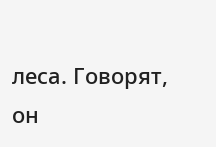леса. Говорят, он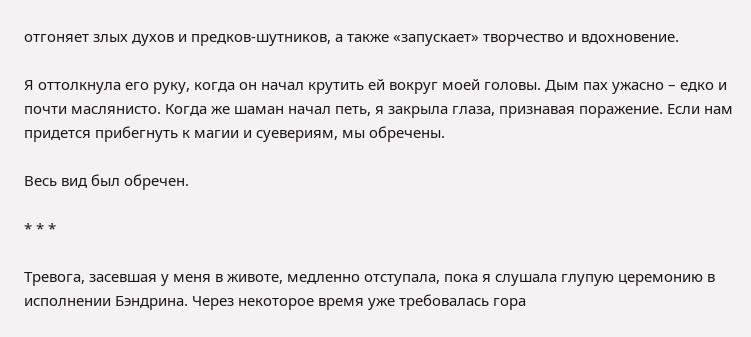отгоняет злых духов и предков-шутников, а также «запускает» творчество и вдохновение.

Я оттолкнула его руку, когда он начал крутить ей вокруг моей головы. Дым пах ужасно – едко и почти маслянисто. Когда же шаман начал петь, я закрыла глаза, признавая поражение. Если нам придется прибегнуть к магии и суевериям, мы обречены.

Весь вид был обречен.

* * *

Тревога, засевшая у меня в животе, медленно отступала, пока я слушала глупую церемонию в исполнении Бэндрина. Через некоторое время уже требовалась гора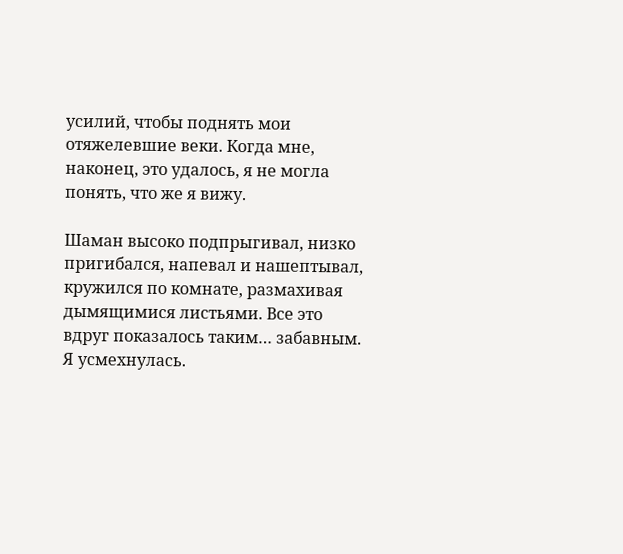усилий, чтобы поднять мои отяжелевшие веки. Когда мне, наконец, это удалось, я не могла понять, что же я вижу.

Шаман высоко подпрыгивал, низко пригибался, напевал и нашептывал, кружился по комнате, размахивая дымящимися листьями. Все это вдруг показалось таким… забавным. Я усмехнулась.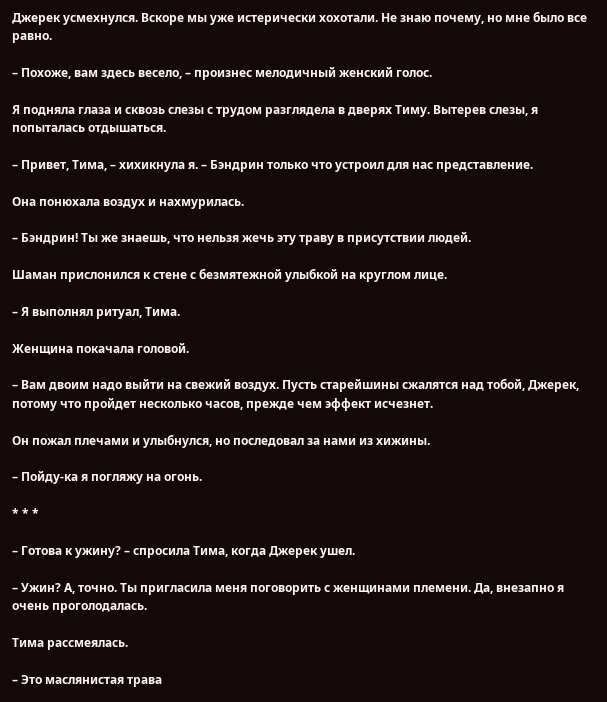Джерек усмехнулся. Вскоре мы уже истерически хохотали. Не знаю почему, но мне было все равно.

– Похоже, вам здесь весело, – произнес мелодичный женский голос.

Я подняла глаза и сквозь слезы с трудом разглядела в дверях Тиму. Вытерев слезы, я попыталась отдышаться.

– Привет, Тима, – хихикнула я. – Бэндрин только что устроил для нас представление.

Она понюхала воздух и нахмурилась.

– Бэндрин! Ты же знаешь, что нельзя жечь эту траву в присутствии людей.

Шаман прислонился к стене с безмятежной улыбкой на круглом лице.

– Я выполнял ритуал, Тима.

Женщина покачала головой.

– Вам двоим надо выйти на свежий воздух. Пусть старейшины сжалятся над тобой, Джерек, потому что пройдет несколько часов, прежде чем эффект исчезнет.

Он пожал плечами и улыбнулся, но последовал за нами из хижины.

– Пойду-ка я погляжу на огонь.

* * *

– Готова к ужину? – спросила Тима, когда Джерек ушел.

– Ужин? А, точно. Ты пригласила меня поговорить с женщинами племени. Да, внезапно я очень проголодалась.

Тима рассмеялась.

– Это маслянистая трава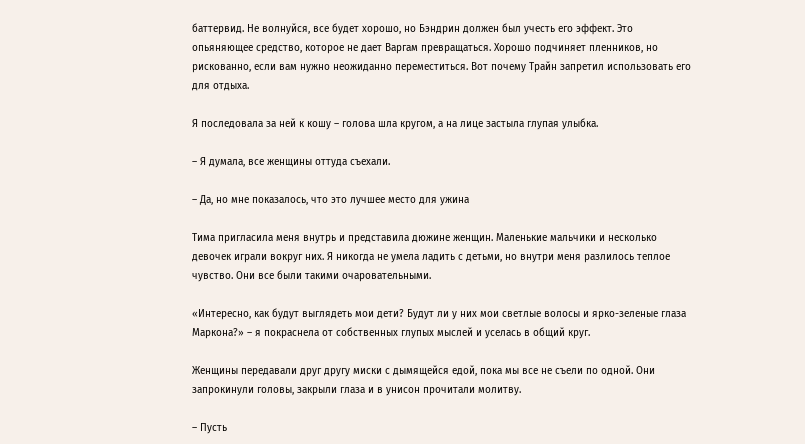баттервид. Не волнуйся, все будет хорошо, но Бэндрин должен был учесть его эффект. Это опьяняющее средство, которое не дает Варгам превращаться. Хорошо подчиняет пленников, но рискованно, если вам нужно неожиданно переместиться. Вот почему Трайн запретил использовать его для отдыха.

Я последовала за ней к кошу – голова шла кругом, а на лице застыла глупая улыбка.

– Я думала, все женщины оттуда съехали.

– Да, но мне показалось, что это лучшее место для ужина

Тима пригласила меня внутрь и представила дюжине женщин. Маленькие мальчики и несколько девочек играли вокруг них. Я никогда не умела ладить с детьми, но внутри меня разлилось теплое чувство. Они все были такими очаровательными.

«Интересно, как будут выглядеть мои дети? Будут ли у них мои светлые волосы и ярко-зеленые глаза Маркона?» – я покраснела от собственных глупых мыслей и уселась в общий круг.

Женщины передавали друг другу миски с дымящейся едой, пока мы все не съели по одной. Они запрокинули головы, закрыли глаза и в унисон прочитали молитву.

– Пусть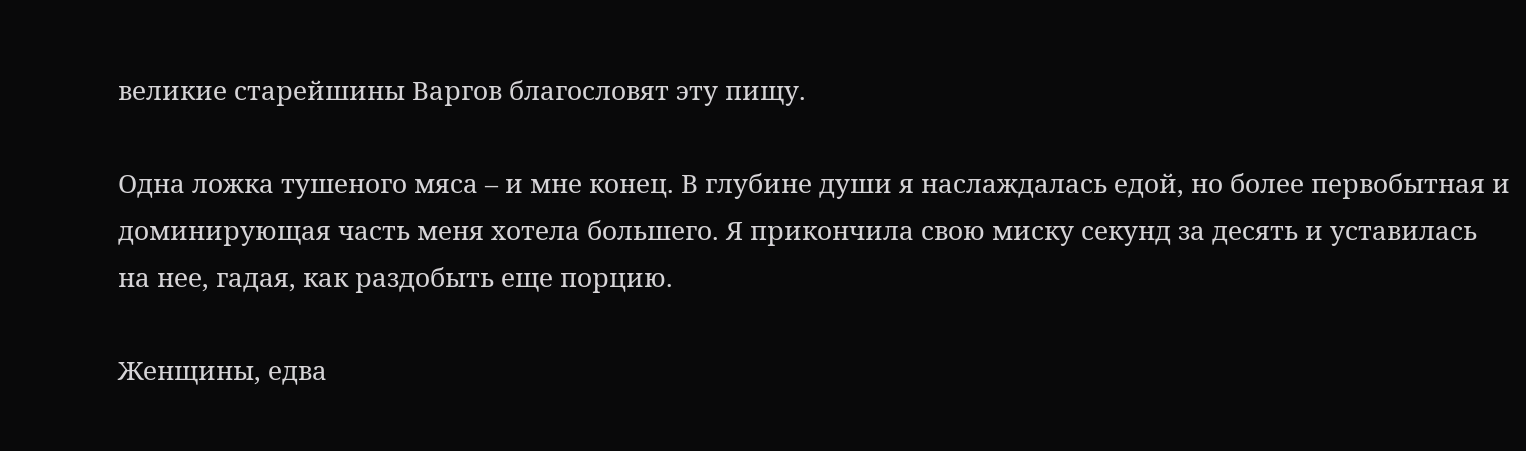великие старейшины Варгов благословят эту пищу.

Одна ложка тушеного мяса – и мне конец. В глубине души я наслаждалась едой, но более первобытная и доминирующая часть меня хотела большего. Я прикончила свою миску секунд за десять и уставилась на нее, гадая, как раздобыть еще порцию.

Женщины, едва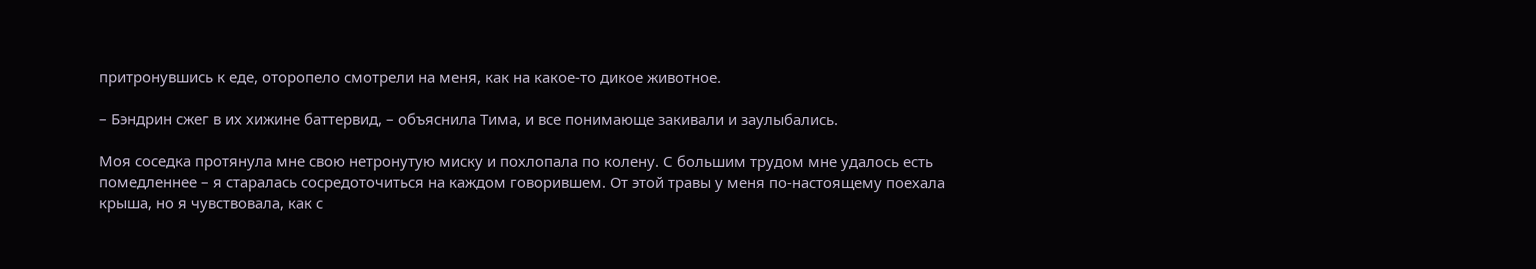притронувшись к еде, оторопело смотрели на меня, как на какое-то дикое животное.

– Бэндрин сжег в их хижине баттервид, – объяснила Тима, и все понимающе закивали и заулыбались.

Моя соседка протянула мне свою нетронутую миску и похлопала по колену. С большим трудом мне удалось есть помедленнее – я старалась сосредоточиться на каждом говорившем. От этой травы у меня по-настоящему поехала крыша, но я чувствовала, как с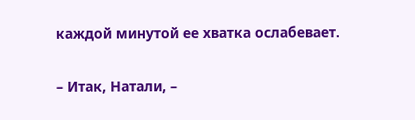каждой минутой ее хватка ослабевает.

– Итак, Натали, –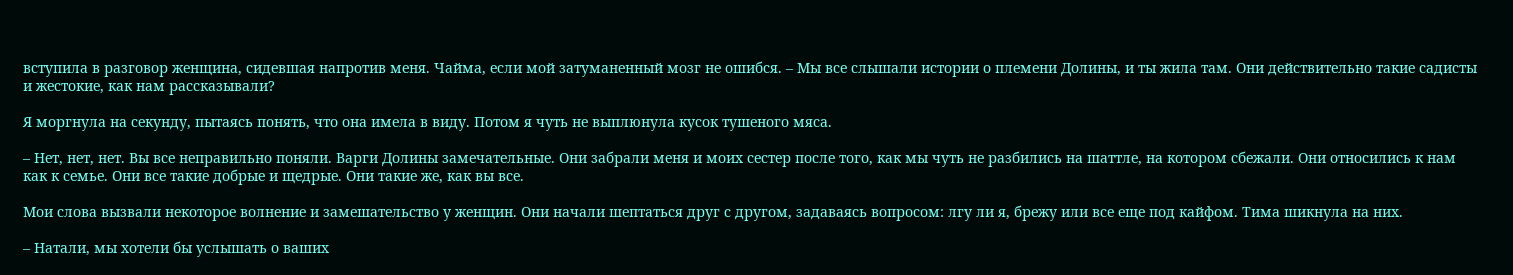вступила в разговор женщина, сидевшая напротив меня. Чайма, если мой затуманенный мозг не ошибся. – Мы все слышали истории о племени Долины, и ты жила там. Они действительно такие садисты и жестокие, как нам рассказывали?

Я моргнула на секунду, пытаясь понять, что она имела в виду. Потом я чуть не выплюнула кусок тушеного мяса.

– Нет, нет, нет. Вы все неправильно поняли. Варги Долины замечательные. Они забрали меня и моих сестер после того, как мы чуть не разбились на шаттле, на котором сбежали. Они относились к нам как к семье. Они все такие добрые и щедрые. Они такие же, как вы все.

Мои слова вызвали некоторое волнение и замешательство у женщин. Они начали шептаться друг с другом, задаваясь вопросом: лгу ли я, брежу или все еще под кайфом. Тима шикнула на них.

– Натали, мы хотели бы услышать о ваших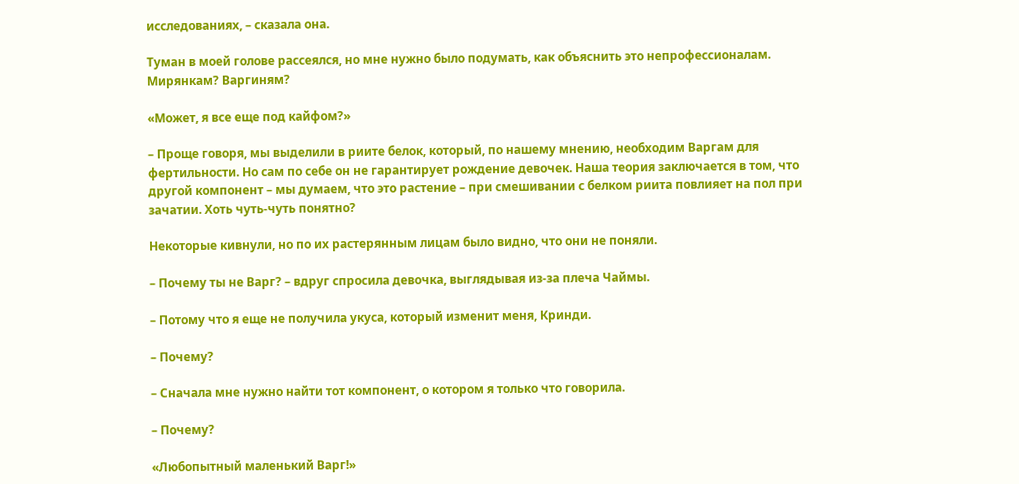исследованиях, – сказала она.

Туман в моей голове рассеялся, но мне нужно было подумать, как объяснить это непрофессионалам. Мирянкам? Варгиням?

«Может, я все еще под кайфом?»

– Проще говоря, мы выделили в риите белок, который, по нашему мнению, необходим Варгам для фертильности. Но сам по себе он не гарантирует рождение девочек. Наша теория заключается в том, что другой компонент – мы думаем, что это растение – при смешивании с белком риита повлияет на пол при зачатии. Хоть чуть-чуть понятно?

Некоторые кивнули, но по их растерянным лицам было видно, что они не поняли.

– Почему ты не Варг? – вдруг спросила девочка, выглядывая из-за плеча Чаймы.

– Потому что я еще не получила укуса, который изменит меня, Кринди.

– Почему?

– Сначала мне нужно найти тот компонент, о котором я только что говорила.

– Почему?

«Любопытный маленький Варг!»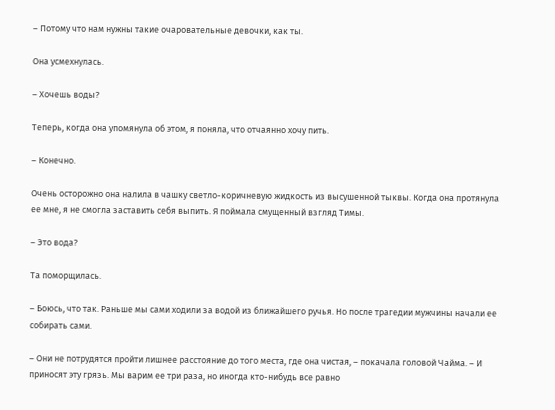– Потому что нам нужны такие очаровательные девочки, как ты.

Она усмехнулась.

– Хочешь воды?

Теперь, когда она упомянула об этом, я поняла, что отчаянно хочу пить.

– Конечно.

Очень осторожно она налила в чашку светло-коричневую жидкость из высушенной тыквы. Когда она протянула ее мне, я не смогла заставить себя выпить. Я поймала смущенный взгляд Тимы.

– Это вода?

Та поморщилась.

– Боюсь, что так. Раньше мы сами ходили за водой из ближайшего ручья. Но после трагедии мужчины начали ее собирать сами.

– Они не потрудятся пройти лишнее расстояние до того места, где она чистая, – покачала головой Чайма. – И приносят эту грязь. Мы варим ее три раза, но иногда кто-нибудь все равно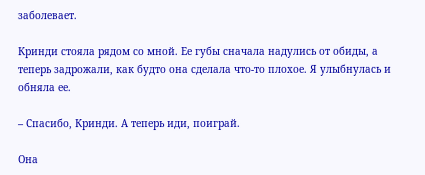заболевает.

Кринди стояла рядом со мной. Ее губы сначала надулись от обиды, а теперь задрожали, как будто она сделала что-то плохое. Я улыбнулась и обняла ее.

– Спасибо, Кринди. А теперь иди, поиграй.

Она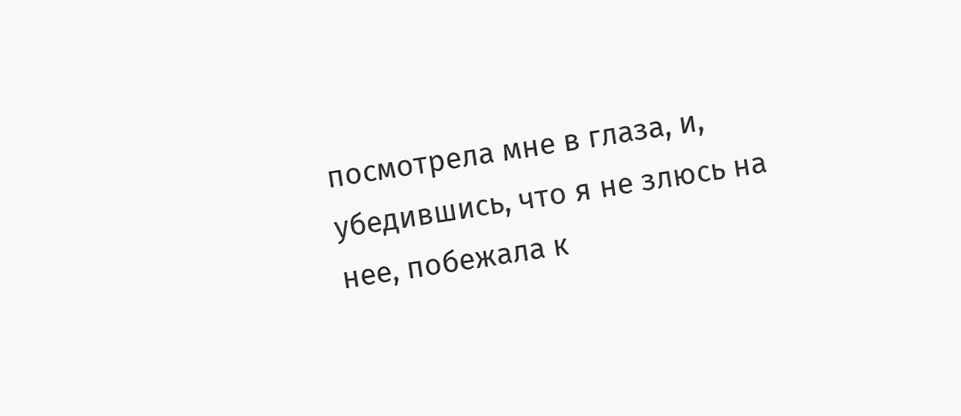посмотрела мне в глаза, и, убедившись, что я не злюсь на нее, побежала к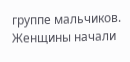группе мальчиков. Женщины начали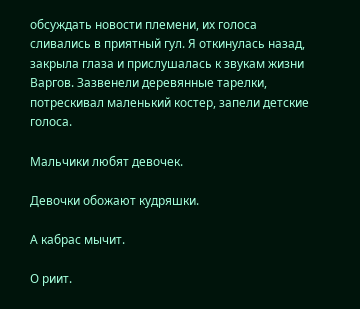обсуждать новости племени, их голоса сливались в приятный гул. Я откинулась назад, закрыла глаза и прислушалась к звукам жизни Варгов. Зазвенели деревянные тарелки, потрескивал маленький костер, запели детские голоса.

Мальчики любят девочек.

Девочки обожают кудряшки.

А кабрас мычит.

О риит.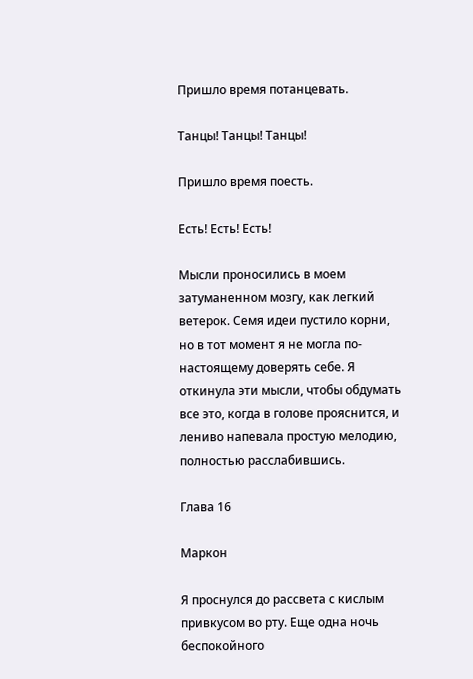Пришло время потанцевать.

Танцы! Танцы! Танцы!

Пришло время поесть.

Есть! Есть! Есть!

Мысли проносились в моем затуманенном мозгу, как легкий ветерок. Семя идеи пустило корни, но в тот момент я не могла по-настоящему доверять себе. Я откинула эти мысли, чтобы обдумать все это, когда в голове прояснится, и лениво напевала простую мелодию, полностью расслабившись.

Глава 16

Маркон

Я проснулся до рассвета с кислым привкусом во рту. Еще одна ночь беспокойного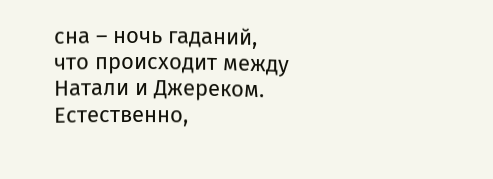сна – ночь гаданий, что происходит между Натали и Джереком. Естественно,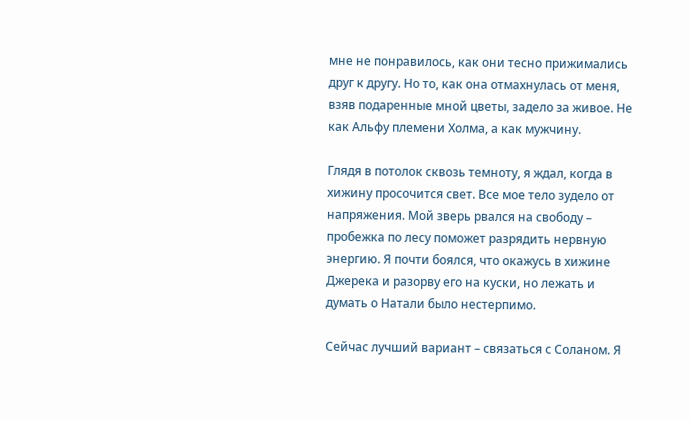мне не понравилось, как они тесно прижимались друг к другу. Но то, как она отмахнулась от меня, взяв подаренные мной цветы, задело за живое. Не как Альфу племени Холма, а как мужчину.

Глядя в потолок сквозь темноту, я ждал, когда в хижину просочится свет. Все мое тело зудело от напряжения. Мой зверь рвался на свободу – пробежка по лесу поможет разрядить нервную энергию. Я почти боялся, что окажусь в хижине Джерека и разорву его на куски, но лежать и думать о Натали было нестерпимо.

Сейчас лучший вариант – связаться с Соланом. Я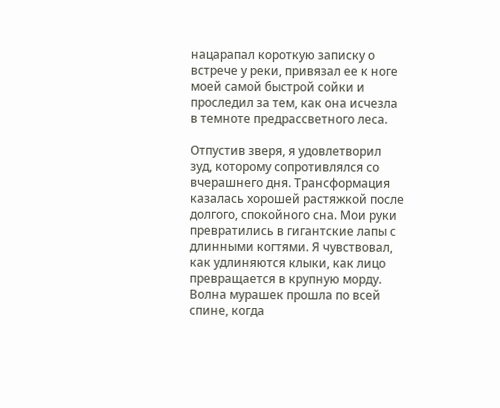нацарапал короткую записку о встрече у реки, привязал ее к ноге моей самой быстрой сойки и проследил за тем, как она исчезла в темноте предрассветного леса.

Отпустив зверя, я удовлетворил зуд, которому сопротивлялся со вчерашнего дня. Трансформация казалась хорошей растяжкой после долгого, спокойного сна. Мои руки превратились в гигантские лапы с длинными когтями. Я чувствовал, как удлиняются клыки, как лицо превращается в крупную морду. Волна мурашек прошла по всей спине, когда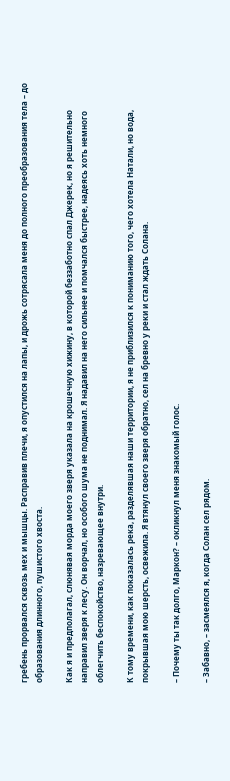гребень прорвался сквозь мех и мышцы. Расправив плечи, я опустился на лапы, и дрожь сотрясала меня до полного преобразования тела – до образования длинного, пушистого хвоста.

Как я и предполагал, слюнявая морда моего зверя указала на крошечную хижину, в которой беззаботно спал Джерек, но я решительно направил зверя к лесу. Он ворчал, но особого шума не поднимал. Я надавил на него сильнее и помчался быстрее, надеясь хоть немного облегчить беспокойство, назревающее внутри.

К тому времени, как показалась река, разделявшая наши территории, я не приблизился к пониманию того, чего хотела Натали, но вода, покрывшая мою шерсть, освежила. Я втянул своего зверя обратно, сел на бревно у реки и стал ждать Солана.

– Почему ты так долго, Маркон? – окликнул меня знакомый голос.

– Забавно, – засмеялся я, когда Солан сел рядом.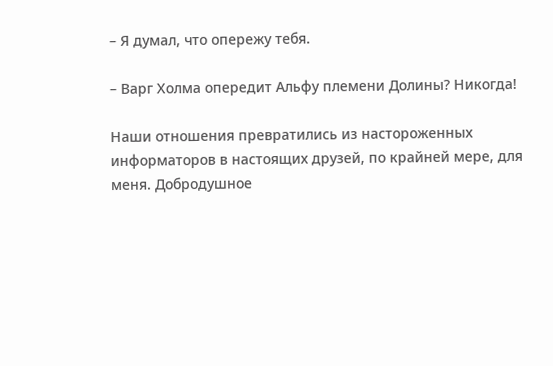– Я думал, что опережу тебя.

– Варг Холма опередит Альфу племени Долины? Никогда!

Наши отношения превратились из настороженных информаторов в настоящих друзей, по крайней мере, для меня. Добродушное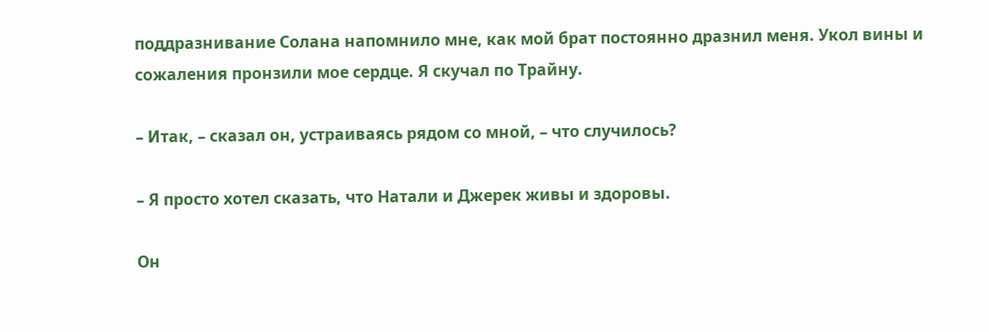поддразнивание Солана напомнило мне, как мой брат постоянно дразнил меня. Укол вины и сожаления пронзили мое сердце. Я скучал по Трайну.

– Итак, – сказал он, устраиваясь рядом со мной, – что случилось?

– Я просто хотел сказать, что Натали и Джерек живы и здоровы.

Он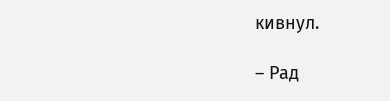кивнул.

– Рад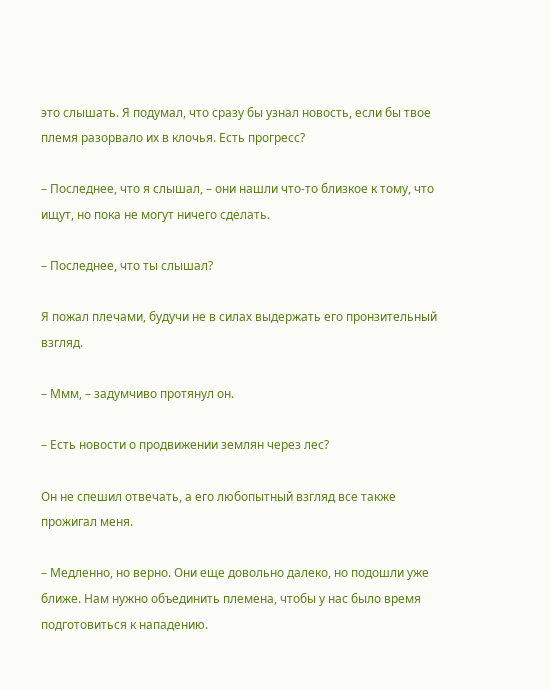это слышать. Я подумал, что сразу бы узнал новость, если бы твое племя разорвало их в клочья. Есть прогресс?

– Последнее, что я слышал, – они нашли что-то близкое к тому, что ищут, но пока не могут ничего сделать.

– Последнее, что ты слышал?

Я пожал плечами, будучи не в силах выдержать его пронзительный взгляд.

– Ммм, – задумчиво протянул он.

– Есть новости о продвижении землян через лес?

Он не спешил отвечать, а его любопытный взгляд все также прожигал меня.

– Медленно, но верно. Они еще довольно далеко, но подошли уже ближе. Нам нужно объединить племена, чтобы у нас было время подготовиться к нападению.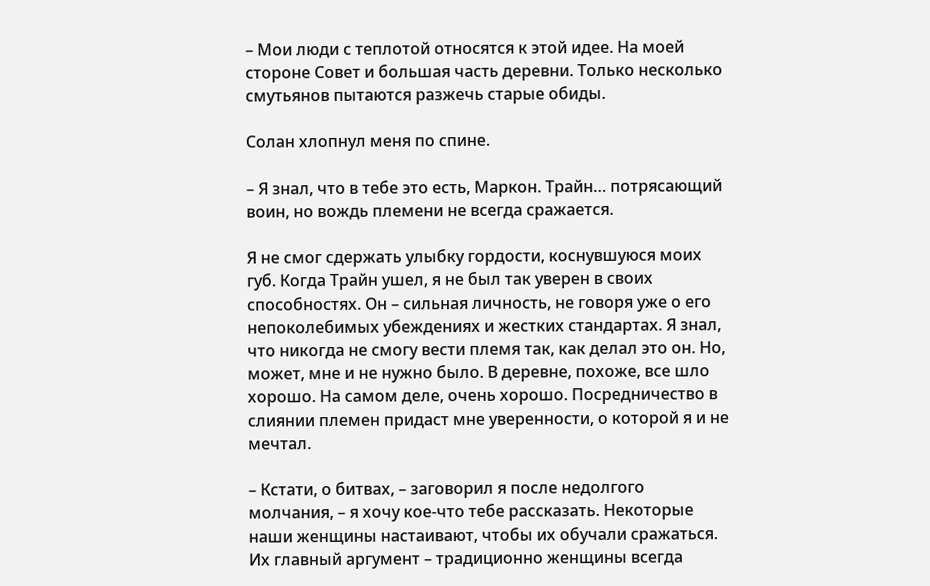– Мои люди с теплотой относятся к этой идее. На моей стороне Совет и большая часть деревни. Только несколько смутьянов пытаются разжечь старые обиды.

Солан хлопнул меня по спине.

– Я знал, что в тебе это есть, Маркон. Трайн… потрясающий воин, но вождь племени не всегда сражается.

Я не смог сдержать улыбку гордости, коснувшуюся моих губ. Когда Трайн ушел, я не был так уверен в своих способностях. Он – сильная личность, не говоря уже о его непоколебимых убеждениях и жестких стандартах. Я знал, что никогда не смогу вести племя так, как делал это он. Но, может, мне и не нужно было. В деревне, похоже, все шло хорошо. На самом деле, очень хорошо. Посредничество в слиянии племен придаст мне уверенности, о которой я и не мечтал.

– Кстати, о битвах, – заговорил я после недолгого молчания, – я хочу кое-что тебе рассказать. Некоторые наши женщины настаивают, чтобы их обучали сражаться. Их главный аргумент – традиционно женщины всегда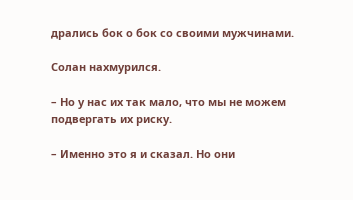дрались бок о бок со своими мужчинами.

Солан нахмурился.

– Но у нас их так мало, что мы не можем подвергать их риску.

– Именно это я и сказал. Но они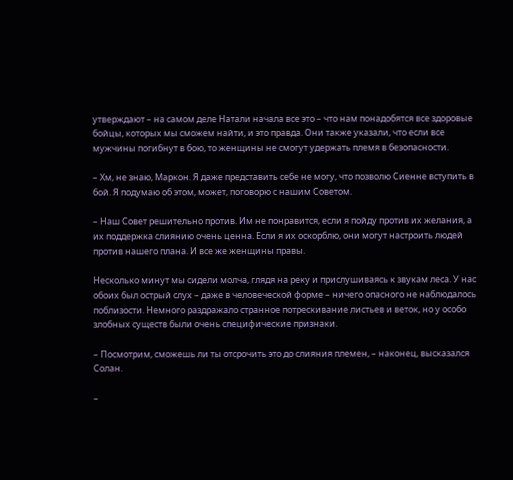утверждают – на самом деле Натали начала все это – что нам понадобятся все здоровые бойцы, которых мы сможем найти, и это правда. Они также указали, что если все мужчины погибнут в бою, то женщины не смогут удержать племя в безопасности.

– Хм, не знаю, Маркон. Я даже представить себе не могу, что позволю Сиенне вступить в бой. Я подумаю об этом, может, поговорю с нашим Советом.

– Наш Совет решительно против. Им не понравится, если я пойду против их желания, а их поддержка слиянию очень ценна. Если я их оскорблю, они могут настроить людей против нашего плана. И все же женщины правы.

Несколько минут мы сидели молча, глядя на реку и прислушиваясь к звукам леса. У нас обоих был острый слух – даже в человеческой форме – ничего опасного не наблюдалось поблизости. Немного раздражало странное потрескивание листьев и веток, но у особо злобных существ были очень специфические признаки.

– Посмотрим, сможешь ли ты отсрочить это до слияния племен, – наконец, высказался Солан.

–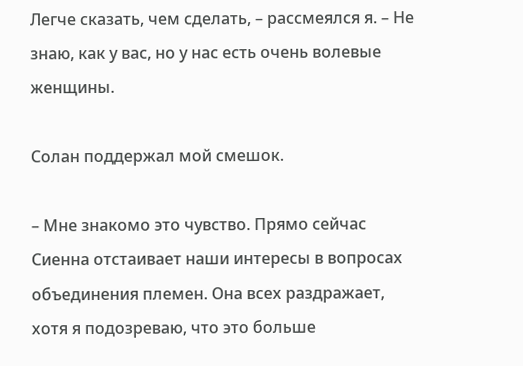Легче сказать, чем сделать, – рассмеялся я. – Не знаю, как у вас, но у нас есть очень волевые женщины.

Солан поддержал мой смешок.

– Мне знакомо это чувство. Прямо сейчас Сиенна отстаивает наши интересы в вопросах объединения племен. Она всех раздражает, хотя я подозреваю, что это больше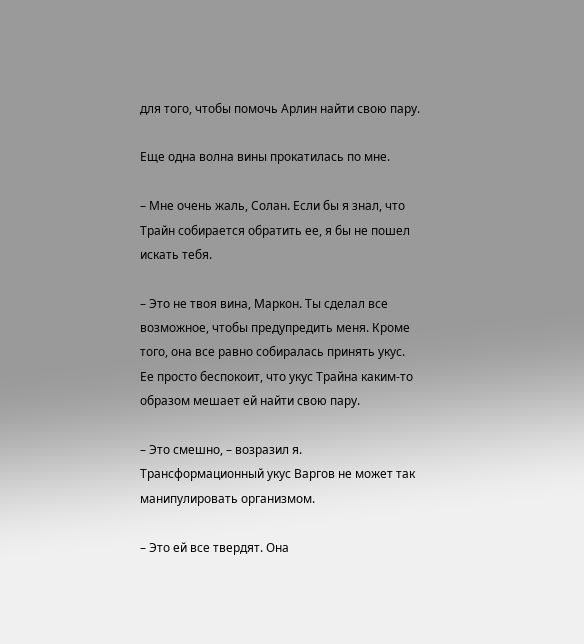для того, чтобы помочь Арлин найти свою пару.

Еще одна волна вины прокатилась по мне.

– Мне очень жаль, Солан. Если бы я знал, что Трайн собирается обратить ее, я бы не пошел искать тебя.

– Это не твоя вина, Маркон. Ты сделал все возможное, чтобы предупредить меня. Кроме того, она все равно собиралась принять укус. Ее просто беспокоит, что укус Трайна каким-то образом мешает ей найти свою пару.

– Это смешно, – возразил я. Трансформационный укус Варгов не может так манипулировать организмом.

– Это ей все твердят. Она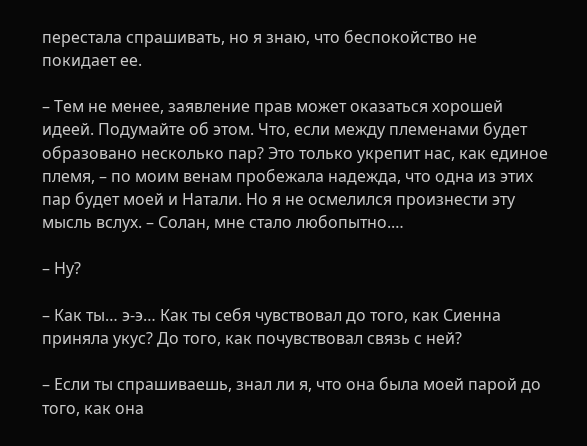перестала спрашивать, но я знаю, что беспокойство не покидает ее.

– Тем не менее, заявление прав может оказаться хорошей идеей. Подумайте об этом. Что, если между племенами будет образовано несколько пар? Это только укрепит нас, как единое племя, – по моим венам пробежала надежда, что одна из этих пар будет моей и Натали. Но я не осмелился произнести эту мысль вслух. – Солан, мне стало любопытно.…

– Ну?

– Как ты… э-э… Как ты себя чувствовал до того, как Сиенна приняла укус? До того, как почувствовал связь с ней?

– Если ты спрашиваешь, знал ли я, что она была моей парой до того, как она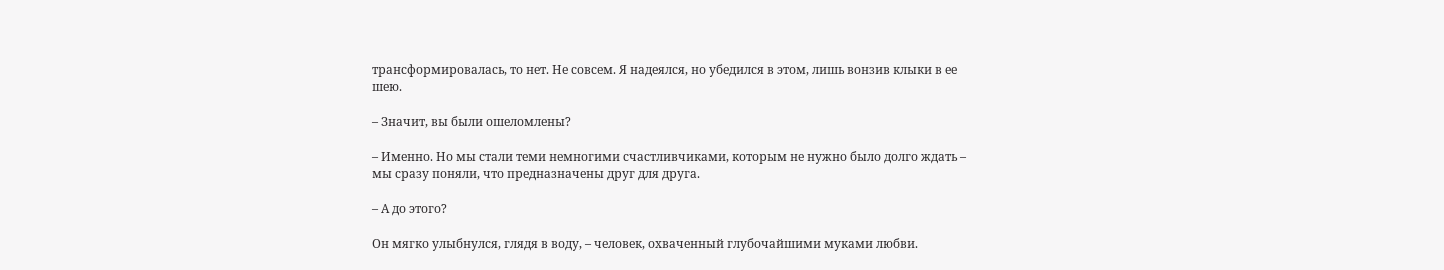трансформировалась, то нет. Не совсем. Я надеялся, но убедился в этом, лишь вонзив клыки в ее шею.

– Значит, вы были ошеломлены?

– Именно. Но мы стали теми немногими счастливчиками, которым не нужно было долго ждать – мы сразу поняли, что предназначены друг для друга.

– А до этого?

Он мягко улыбнулся, глядя в воду, – человек, охваченный глубочайшими муками любви.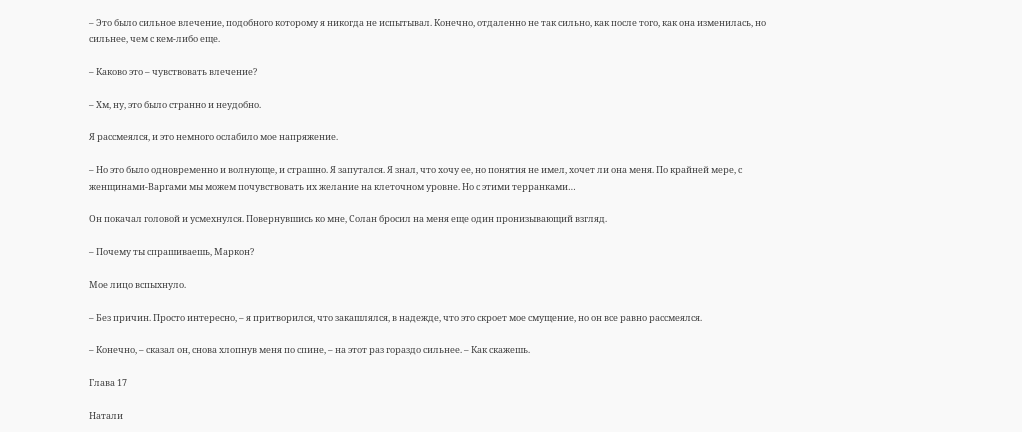– Это было сильное влечение, подобного которому я никогда не испытывал. Конечно, отдаленно не так сильно, как после того, как она изменилась, но сильнее, чем с кем-либо еще.

– Каково это – чувствовать влечение?

– Хм, ну, это было странно и неудобно.

Я рассмеялся, и это немного ослабило мое напряжение.

– Но это было одновременно и волнующе, и страшно. Я запутался. Я знал, что хочу ее, но понятия не имел, хочет ли она меня. По крайней мере, с женщинами-Варгами мы можем почувствовать их желание на клеточном уровне. Но с этими терранками…

Он покачал головой и усмехнулся. Повернувшись ко мне, Солан бросил на меня еще один пронизывающий взгляд.

– Почему ты спрашиваешь, Маркон?

Мое лицо вспыхнуло.

– Без причин. Просто интересно, – я притворился, что закашлялся, в надежде, что это скроет мое смущение, но он все равно рассмеялся.

– Конечно, – сказал он, снова хлопнув меня по спине, – на этот раз гораздо сильнее. – Как скажешь.

Глава 17

Натали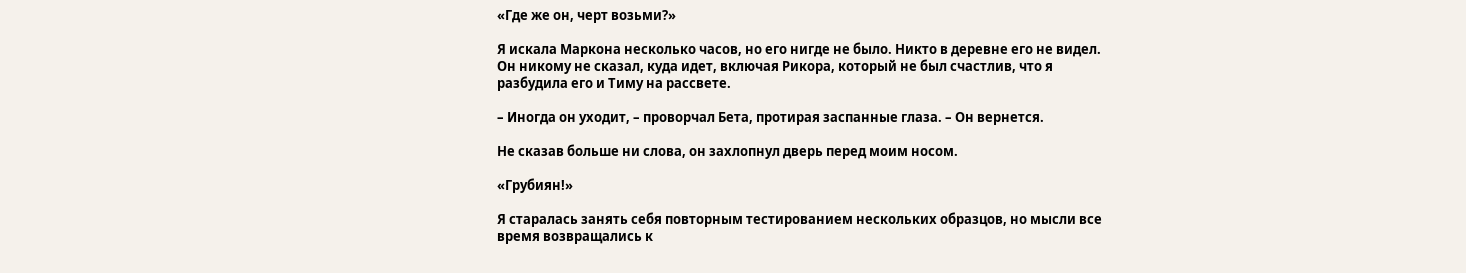«Где же он, черт возьми?»

Я искала Маркона несколько часов, но его нигде не было. Никто в деревне его не видел. Он никому не сказал, куда идет, включая Рикора, который не был счастлив, что я разбудила его и Тиму на рассвете.

– Иногда он уходит, – проворчал Бета, протирая заспанные глаза. – Он вернется.

Не сказав больше ни слова, он захлопнул дверь перед моим носом.

«Грубиян!»

Я старалась занять себя повторным тестированием нескольких образцов, но мысли все время возвращались к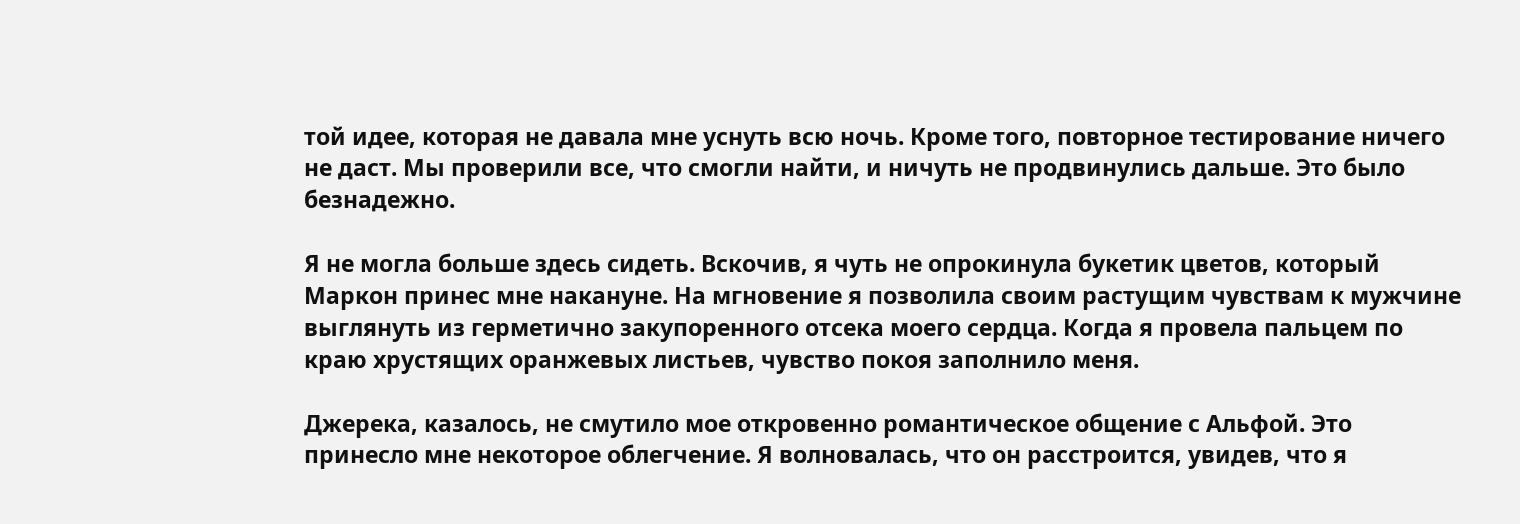той идее, которая не давала мне уснуть всю ночь. Кроме того, повторное тестирование ничего не даст. Мы проверили все, что смогли найти, и ничуть не продвинулись дальше. Это было безнадежно.

Я не могла больше здесь сидеть. Вскочив, я чуть не опрокинула букетик цветов, который Маркон принес мне накануне. На мгновение я позволила своим растущим чувствам к мужчине выглянуть из герметично закупоренного отсека моего сердца. Когда я провела пальцем по краю хрустящих оранжевых листьев, чувство покоя заполнило меня.

Джерека, казалось, не смутило мое откровенно романтическое общение с Альфой. Это принесло мне некоторое облегчение. Я волновалась, что он расстроится, увидев, что я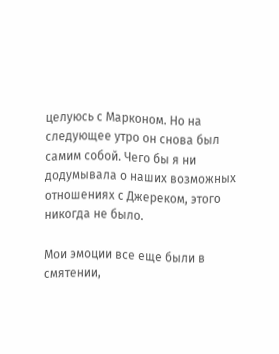целуюсь с Марконом. Но на следующее утро он снова был самим собой. Чего бы я ни додумывала о наших возможных отношениях с Джереком, этого никогда не было.

Мои эмоции все еще были в смятении,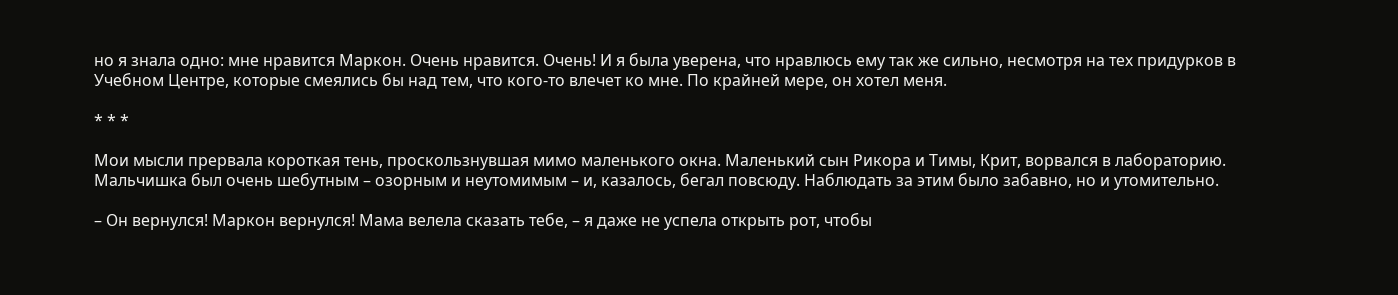но я знала одно: мне нравится Маркон. Очень нравится. Очень! И я была уверена, что нравлюсь ему так же сильно, несмотря на тех придурков в Учебном Центре, которые смеялись бы над тем, что кого-то влечет ко мне. По крайней мере, он хотел меня.

* * *

Мои мысли прервала короткая тень, проскользнувшая мимо маленького окна. Маленький сын Рикора и Тимы, Крит, ворвался в лабораторию. Мальчишка был очень шебутным – озорным и неутомимым – и, казалось, бегал повсюду. Наблюдать за этим было забавно, но и утомительно.

– Он вернулся! Маркон вернулся! Мама велела сказать тебе, – я даже не успела открыть рот, чтобы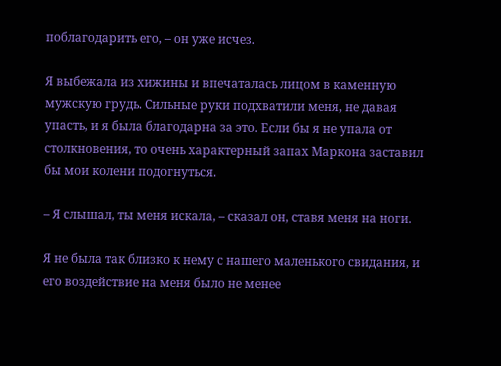поблагодарить его, – он уже исчез.

Я выбежала из хижины и впечаталась лицом в каменную мужскую грудь. Сильные руки подхватили меня, не давая упасть, и я была благодарна за это. Если бы я не упала от столкновения, то очень характерный запах Маркона заставил бы мои колени подогнуться.

– Я слышал, ты меня искала, – сказал он, ставя меня на ноги.

Я не была так близко к нему с нашего маленького свидания, и его воздействие на меня было не менее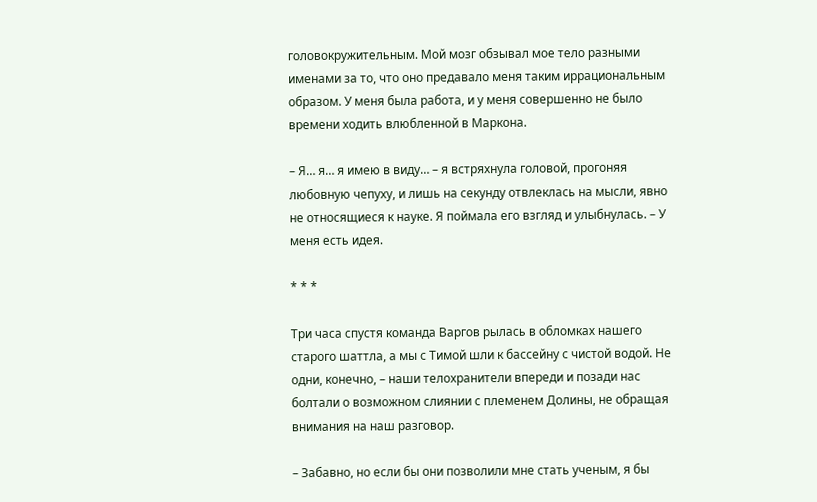головокружительным. Мой мозг обзывал мое тело разными именами за то, что оно предавало меня таким иррациональным образом. У меня была работа, и у меня совершенно не было времени ходить влюбленной в Маркона.

– Я… я… я имею в виду… – я встряхнула головой, прогоняя любовную чепуху, и лишь на секунду отвлеклась на мысли, явно не относящиеся к науке. Я поймала его взгляд и улыбнулась. – У меня есть идея.

* * *

Три часа спустя команда Варгов рылась в обломках нашего старого шаттла, а мы с Тимой шли к бассейну с чистой водой. Не одни, конечно, – наши телохранители впереди и позади нас болтали о возможном слиянии с племенем Долины, не обращая внимания на наш разговор.

– Забавно, но если бы они позволили мне стать ученым, я бы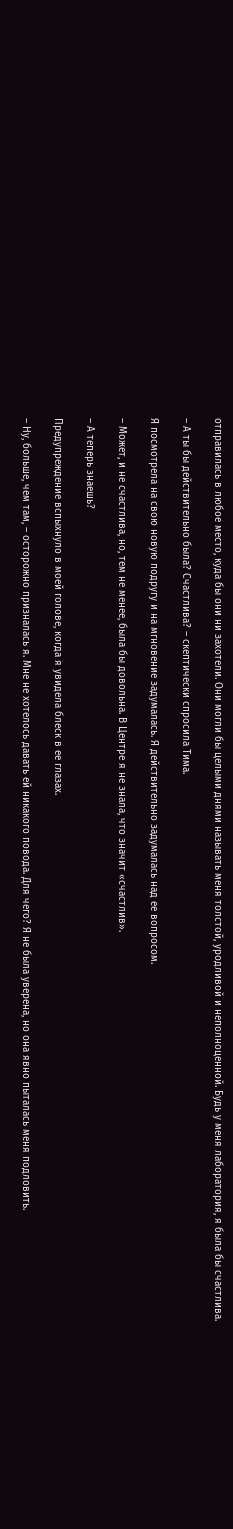отправилась в любое место, куда бы они ни захотели. Они могли бы целыми днями называть меня толстой, уродливой и неполноценной. Будь у меня лаборатория, я была бы счастлива.

– А ты бы действительно была? Счастлива? – скептически спросила Тима.

Я посмотрела на свою новую подругу и на мгновение задумалась. Я действительно задумалась над ее вопросом.

– Может, и не счастлива, но, тем не менее, была бы довольна. В Центре я не знала, что значит «счастлив».

– А теперь знаешь?

Предупреждение вспыхнуло в моей голове, когда я увидела блеск в ее глазах.

– Ну, больше, чем там, – осторожно призналась я. Мне не хотелось давать ей никакого повода. Для чего? Я не была уверена, но она явно пыталась меня подловить.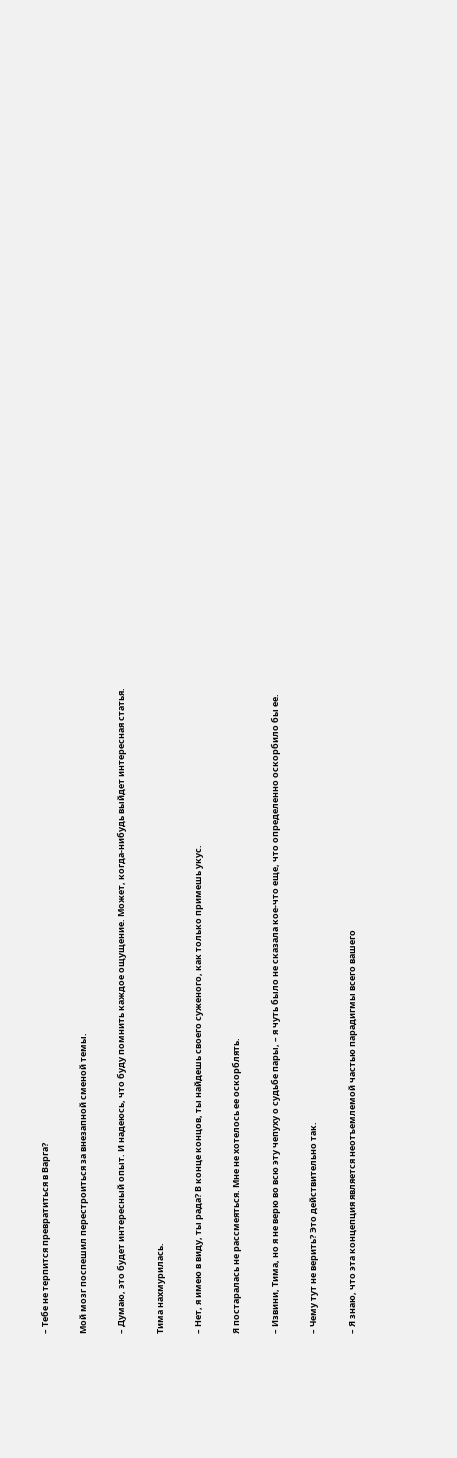– Тебе не терпится превратиться в Варга?

Мой мозг поспешил перестроиться за внезапной сменой темы.

– Думаю, это будет интересный опыт. И надеюсь, что буду помнить каждое ощущение. Может, когда-нибудь выйдет интересная статья.

Тима нахмурилась.

– Нет, я имею в виду, ты рада? В конце концов, ты найдешь своего суженого, как только примешь укус.

Я постаралась не рассмеяться. Мне не хотелось ее оскорблять.

– Извини, Тима, но я не верю во всю эту чепуху о судьбе пары, – я чуть было не сказала кое-что еще, что определенно оскорбило бы ее.

– Чему тут не верить? Это действительно так.

– Я знаю, что эта концепция является неотъемлемой частью парадигмы всего вашего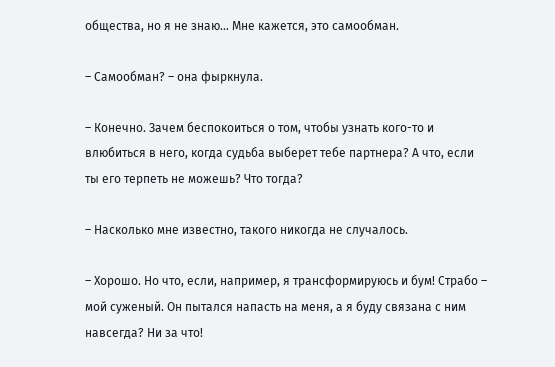общества, но я не знаю… Мне кажется, это самообман.

– Самообман? – она фыркнула.

– Конечно. Зачем беспокоиться о том, чтобы узнать кого-то и влюбиться в него, когда судьба выберет тебе партнера? А что, если ты его терпеть не можешь? Что тогда?

– Насколько мне известно, такого никогда не случалось.

– Хорошо. Но что, если, например, я трансформируюсь и бум! Страбо – мой суженый. Он пытался напасть на меня, а я буду связана с ним навсегда? Ни за что!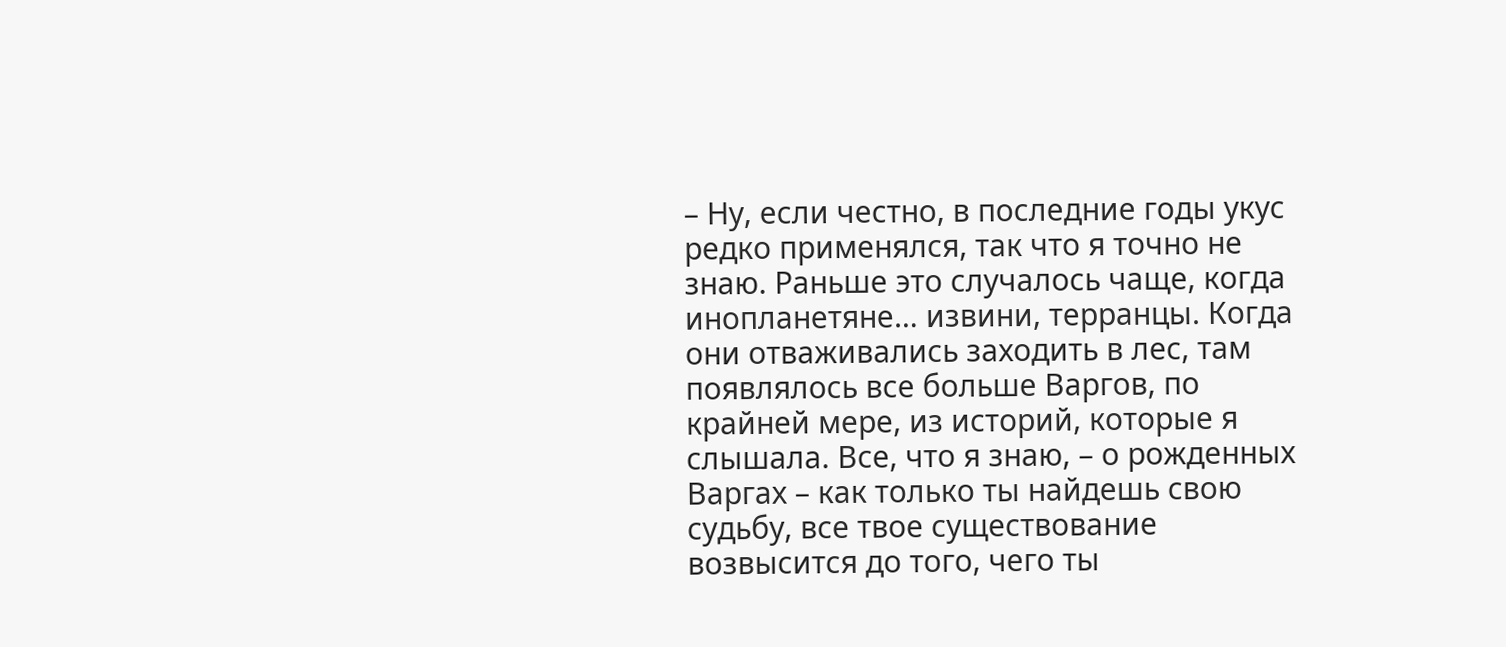– Ну, если честно, в последние годы укус редко применялся, так что я точно не знаю. Раньше это случалось чаще, когда инопланетяне… извини, терранцы. Когда они отваживались заходить в лес, там появлялось все больше Варгов, по крайней мере, из историй, которые я слышала. Все, что я знаю, – о рожденных Варгах – как только ты найдешь свою судьбу, все твое существование возвысится до того, чего ты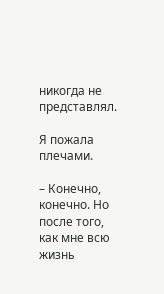никогда не представлял.

Я пожала плечами.

– Конечно, конечно. Но после того, как мне всю жизнь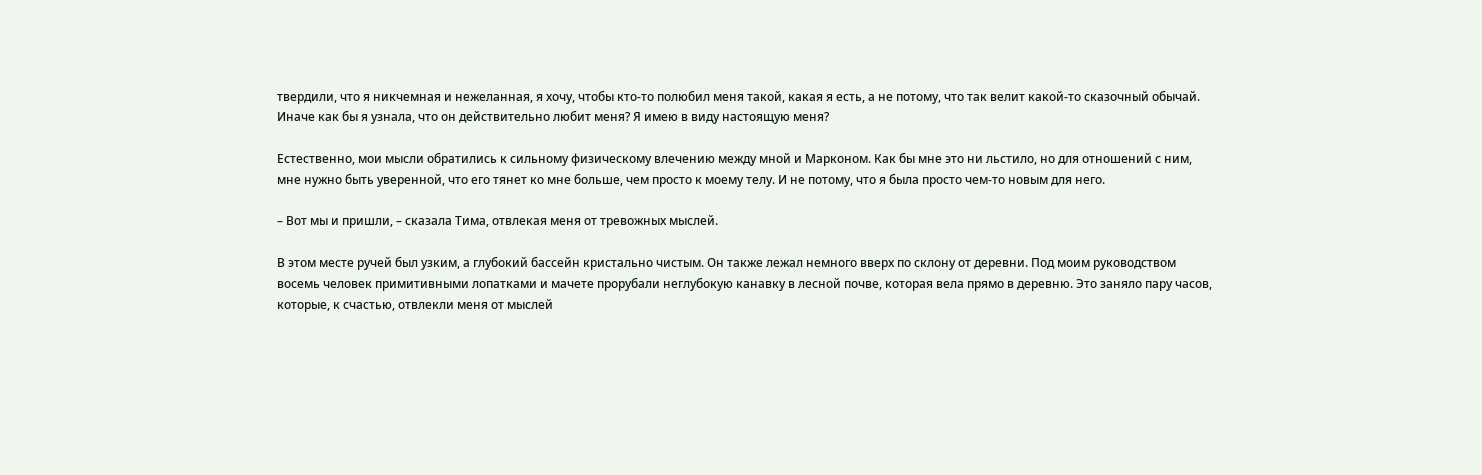твердили, что я никчемная и нежеланная, я хочу, чтобы кто-то полюбил меня такой, какая я есть, а не потому, что так велит какой-то сказочный обычай. Иначе как бы я узнала, что он действительно любит меня? Я имею в виду настоящую меня?

Естественно, мои мысли обратились к сильному физическому влечению между мной и Марконом. Как бы мне это ни льстило, но для отношений с ним, мне нужно быть уверенной, что его тянет ко мне больше, чем просто к моему телу. И не потому, что я была просто чем-то новым для него.

– Вот мы и пришли, – сказала Тима, отвлекая меня от тревожных мыслей.

В этом месте ручей был узким, а глубокий бассейн кристально чистым. Он также лежал немного вверх по склону от деревни. Под моим руководством восемь человек примитивными лопатками и мачете прорубали неглубокую канавку в лесной почве, которая вела прямо в деревню. Это заняло пару часов, которые, к счастью, отвлекли меня от мыслей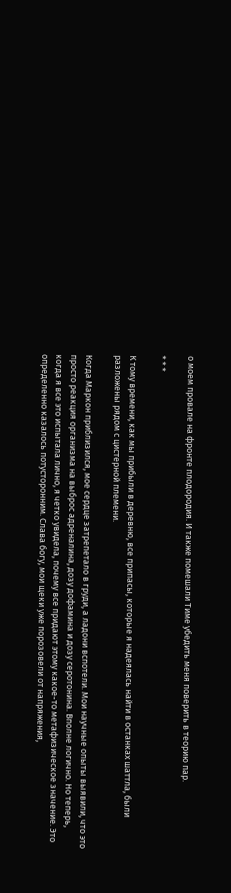о моем провале на фронте плодородия. И также помешали Тиме убедить меня поверить в теорию пар.

* * *

К тому времени, как мы прибыли в деревню, все припасы, которые я надеялась найти в останках шаттла, были разложены рядом с цистерной племени.

Когда Маркон приблизился, мое сердце затрепетало в груди, а ладони вспотели. Мои научные опыты выявили, что это просто реакция организма на выброс адреналина, дозу дофамина и дозу серотонина. Вполне логично. Но теперь, когда я все это испытала лично, я четко увидела, почему все придают этому какое-то метафизическое значение. Это определенно казалось потусторонним. Слава богу, мои щеки уже порозовели от напряжения,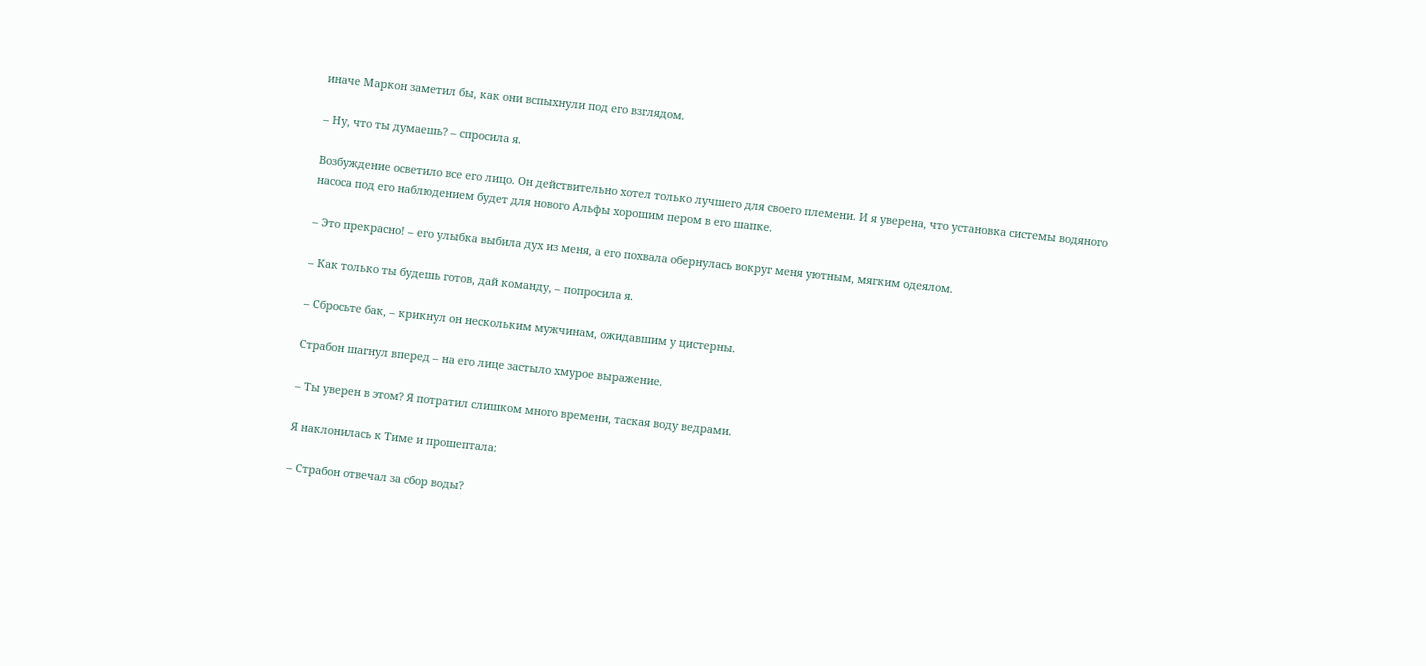иначе Маркон заметил бы, как они вспыхнули под его взглядом.

– Ну, что ты думаешь? – спросила я.

Возбуждение осветило все его лицо. Он действительно хотел только лучшего для своего племени. И я уверена, что установка системы водяного насоса под его наблюдением будет для нового Альфы хорошим пером в его шапке.

– Это прекрасно! – его улыбка выбила дух из меня, а его похвала обернулась вокруг меня уютным, мягким одеялом.

– Как только ты будешь готов, дай команду, – попросила я.

– Сбросьте бак, – крикнул он нескольким мужчинам, ожидавшим у цистерны.

Страбон шагнул вперед – на его лице застыло хмурое выражение.

– Ты уверен в этом? Я потратил слишком много времени, таская воду ведрами.

Я наклонилась к Тиме и прошептала:

– Страбон отвечал за сбор воды?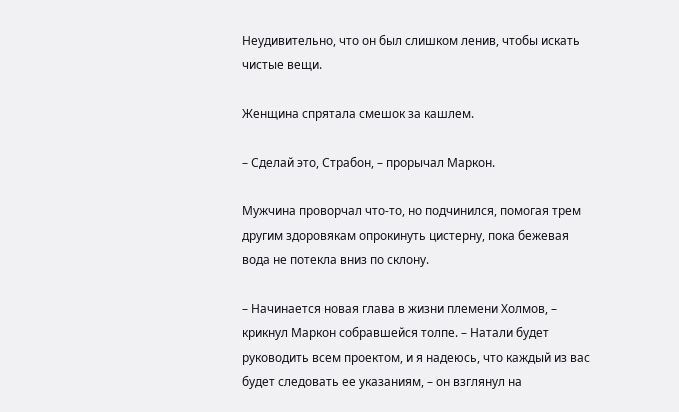Неудивительно, что он был слишком ленив, чтобы искать чистые вещи.

Женщина спрятала смешок за кашлем.

– Сделай это, Страбон, – прорычал Маркон.

Мужчина проворчал что-то, но подчинился, помогая трем другим здоровякам опрокинуть цистерну, пока бежевая вода не потекла вниз по склону.

– Начинается новая глава в жизни племени Холмов, – крикнул Маркон собравшейся толпе. – Натали будет руководить всем проектом, и я надеюсь, что каждый из вас будет следовать ее указаниям, – он взглянул на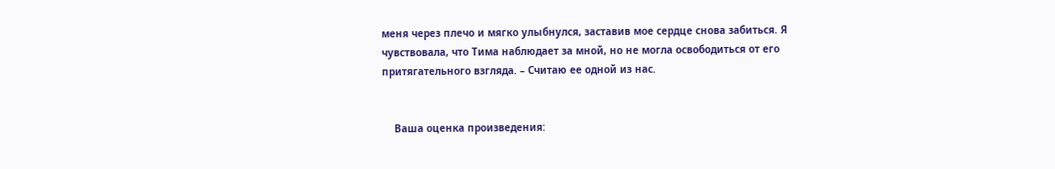меня через плечо и мягко улыбнулся, заставив мое сердце снова забиться. Я чувствовала, что Тима наблюдает за мной, но не могла освободиться от его притягательного взгляда. – Считаю ее одной из нас.


    Ваша оценка произведения: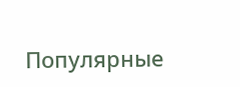Популярные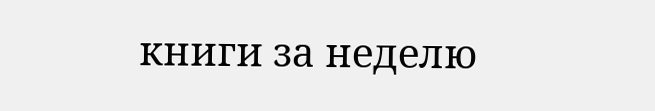книги за неделю